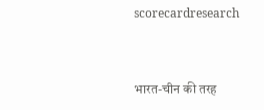scorecardresearch


भारत-चीन की तरह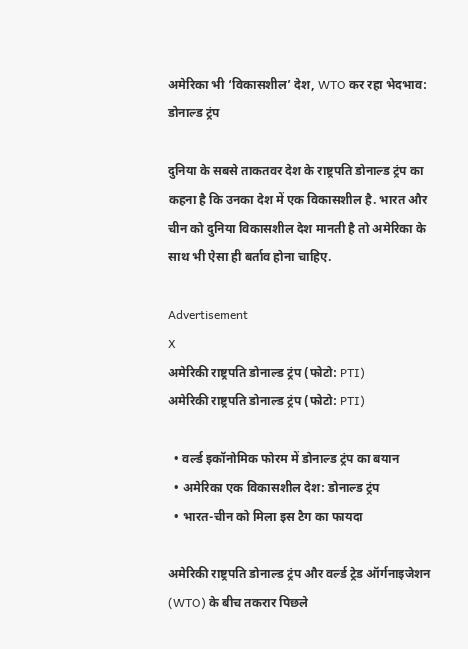अमेरिका भी ‘विकासशील’ देश, WTO कर रहा भेदभाव: डोनाल्ड ट्रंप

दुनिया के सबसे ताकतवर देश के राष्ट्रपति डोनाल्ड ट्रंप का कहना है कि उनका देश में एक विकासशील है. भारत और चीन को दुनिया विकासशील देश मानती है तो अमेरिका के साथ भी ऐसा ही बर्ताव होना चाहिए.

Advertisement
X
अमेरिकी राष्ट्रपति डोनाल्ड ट्रंप (फोटो: PTI)
अमेरिकी राष्ट्रपति डोनाल्ड ट्रंप (फोटो: PTI)

  • वर्ल्ड इकॉनोमिक फोरम में डोनाल्ड ट्रंप का बयान
  • अमेरिका एक विकासशील देश: डोनाल्ड ट्रंप
  • भारत-चीन को मिला इस टैग का फायदा

अमेरिकी राष्ट्रपति डोनाल्ड ट्रंप और वर्ल्ड ट्रेड ऑर्गनाइजेशन (WTO) के बीच तकरार पिछले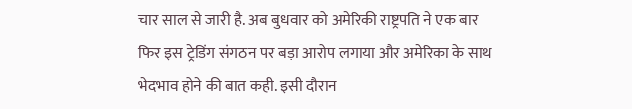चार साल से जारी है. अब बुधवार को अमेरिकी राष्ट्रपति ने एक बार फिर इस ट्रेडिंग संगठन पर बड़ा आरोप लगाया और अमेरिका के साथ भेदभाव होने की बात कही. इसी दौरान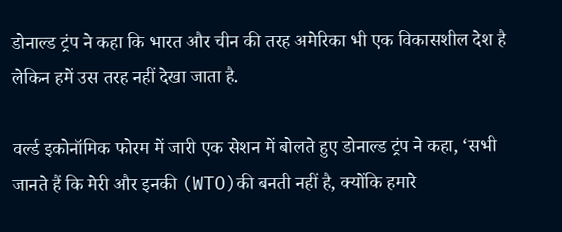डोनाल्ड ट्रंप ने कहा कि भारत और चीन की तरह अमेरिका भी एक विकासशील देश है लेकिन हमें उस तरह नहीं देखा जाता है.

वर्ल्ड इकोनॉमिक फोरम में जारी एक सेशन में बोलते हुए डोनाल्ड ट्रंप ने कहा, ‘सभी जानते हैं कि मेरी और इनकी (WTO)की बनती नहीं है, क्योंकि हमारे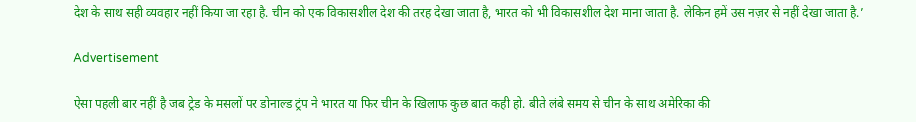देश के साथ सही व्यवहार नहीं किया जा रहा है. चीन को एक विकासशील देश की तरह देखा जाता है, भारत को भी विकासशील देश माना जाता है. लेकिन हमें उस नज़र से नहीं देखा जाता है.’

Advertisement

ऐसा पहली बार नहीं है जब ट्रेड के मसलों पर डोनाल्ड ट्रंप ने भारत या फिर चीन के खिलाफ कुछ बात कही हो. बीते लंबे समय से चीन के साथ अमेरिका की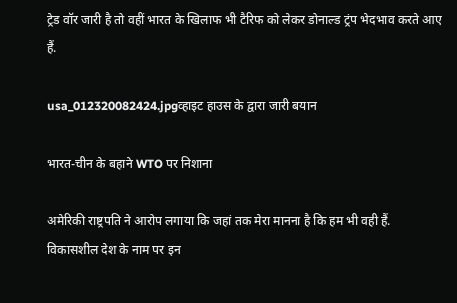ट्रेड वॉर जारी है तो वहीं भारत के खिलाफ भी टैरिफ को लेकर डोनाल्ड ट्रंप भेदभाव करते आए हैं.

usa_012320082424.jpgव्हाइट हाउस के द्वारा जारी बयान

भारत-चीन के बहाने WTO पर निशाना

अमेरिकी राष्ट्रपति ने आरोप लगाया कि जहां तक मेरा मानना है कि हम भी वही हैं. विकासशील देश के नाम पर इन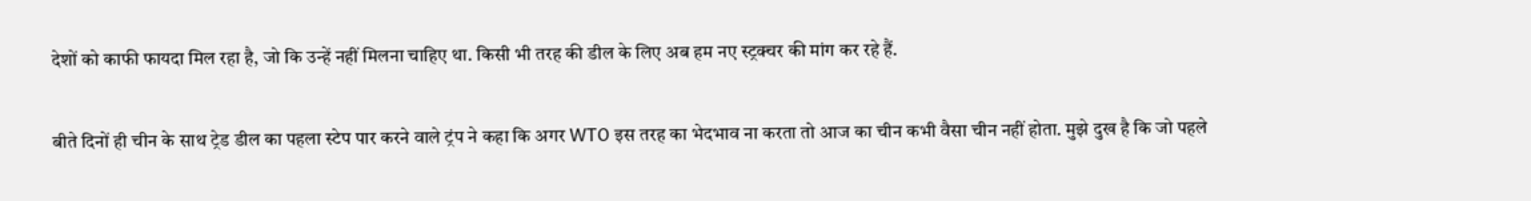देशों को काफी फायदा मिल रहा है, जो कि उन्हें नहीं मिलना चाहिए था. किसी भी तरह की डील के लिए अब हम नए स्ट्रक्चर की मांग कर रहे हैं.

बीते दिनों ही चीन के साथ ट्रेड डील का पहला स्टेप पार करने वाले ट्रंप ने कहा कि अगर WTO इस तरह का भेदभाव ना करता तो आज का चीन कभी वैसा चीन नहीं होता. मुझे दुख है कि जो पहले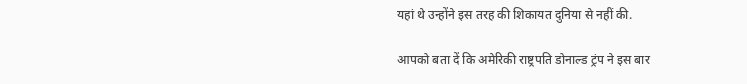यहां थे उन्होंने इस तरह की शिकायत दुनिया से नहीं की.

आपको बता दें कि अमेरिकी राष्ट्रपति डोनाल्ड ट्रंप ने इस बार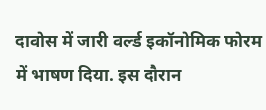दावोस में जारी वर्ल्ड इकॉनोमिक फोरम में भाषण दिया. इस दौरान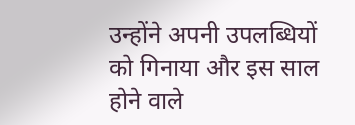उन्होंने अपनी उपलब्धियों को गिनाया और इस साल होने वाले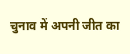चुनाव में अपनी जीत का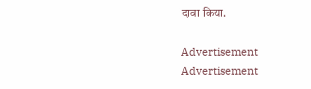दावा किया.

Advertisement
Advertisement